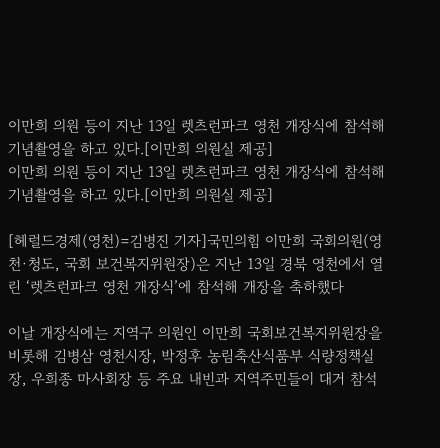이만희 의원 등이 지난 13일 렛츠런파크 영천 개장식에 참석해 기념촬영을 하고 있다.[이만희 의원실 제공]
이만희 의원 등이 지난 13일 렛츠런파크 영천 개장식에 참석해 기념촬영을 하고 있다.[이만희 의원실 제공]

[헤럴드경제(영천)=김병진 기자]국민의힘 이만희 국회의원(영천·청도, 국회 보건복지위원장)은 지난 13일 경북 영천에서 열린 ‘렛츠런파크 영천 개장식’에 참석해 개장을 축하했다

이날 개장식에는 지역구 의원인 이만희 국회보건복지위원장을 비롯해 김병삼 영천시장, 박정후 농림축산식품부 식량정책실장, 우희종 마사회장 등 주요 내빈과 지역주민들이 대거 참석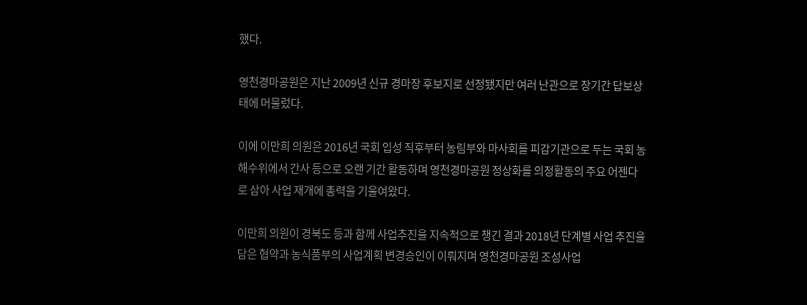했다.

영천경마공원은 지난 2009년 신규 경마장 후보지로 선정됐지만 여러 난관으로 장기간 답보상태에 머물렀다.

이에 이만희 의원은 2016년 국회 입성 직후부터 농림부와 마사회를 피감기관으로 두는 국회 농해수위에서 간사 등으로 오랜 기간 활동하며 영천경마공원 정상화를 의정활동의 주요 어젠다로 삼아 사업 재개에 총력을 기울여왔다.

이만희 의원이 경북도 등과 함께 사업추진을 지속적으로 챙긴 결과 2018년 단계별 사업 추진을 담은 협약과 농식품부의 사업계획 변경승인이 이뤄지며 영천경마공원 조성사업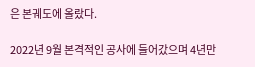은 본궤도에 올랐다.

2022년 9월 본격적인 공사에 들어갔으며 4년만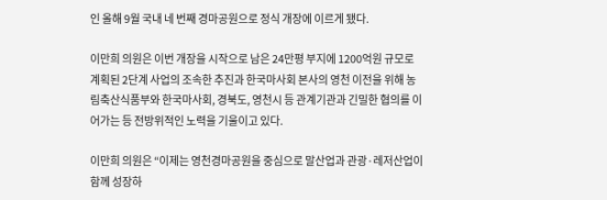인 올해 9월 국내 네 번째 경마공원으로 정식 개장에 이르게 됐다.

이만희 의원은 이번 개장을 시작으로 남은 24만평 부지에 1200억원 규모로 계획된 2단계 사업의 조속한 추진과 한국마사회 본사의 영천 이전을 위해 농림축산식품부와 한국마사회, 경북도, 영천시 등 관계기관과 긴밀한 협의를 이어가는 등 전방위적인 노력을 기울이고 있다.

이만희 의원은 “이제는 영천경마공원을 중심으로 말산업과 관광·레저산업이 함께 성장하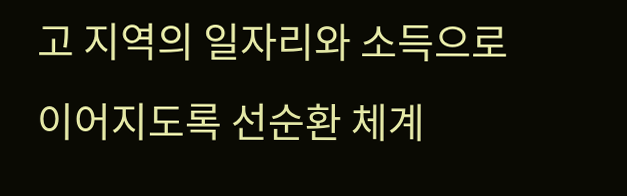고 지역의 일자리와 소득으로 이어지도록 선순환 체계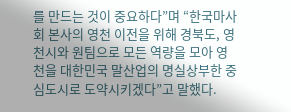를 만드는 것이 중요하다”며 “한국마사회 본사의 영천 이전을 위해 경북도, 영천시와 원팀으로 모든 역량을 모아 영천을 대한민국 말산업의 명실상부한 중심도시로 도약시키겠다”고 말했다.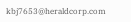kbj7653@heraldcorp.com